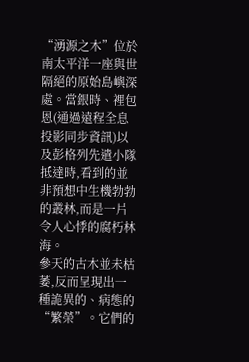“湧源之木”位於南太平洋一座與世隔絕的原始島嶼深處。當銀時、裡包恩(通過遠程全息投影同步資訊)以及彭格列先遣小隊抵達時,看到的並非預想中生機勃勃的叢林,而是一片令人心悸的腐朽林海。
參天的古木並未枯萎,反而呈現出一種詭異的、病態的“繁榮”。它們的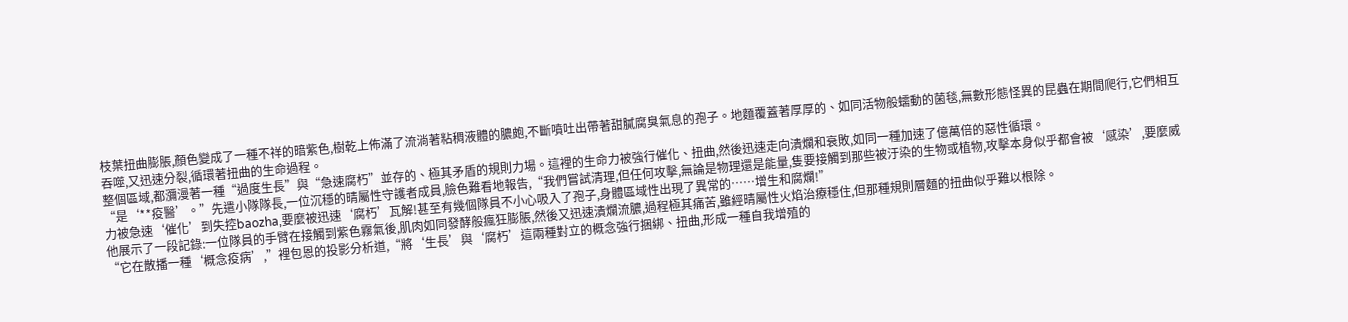枝葉扭曲膨脹,顏色變成了一種不祥的暗紫色,樹乾上佈滿了流淌著粘稠液體的膿皰,不斷噴吐出帶著甜膩腐臭氣息的孢子。地麵覆蓋著厚厚的、如同活物般蠕動的菌毯,無數形態怪異的昆蟲在期間爬行,它們相互吞噬,又迅速分裂,循環著扭曲的生命過程。
整個區域,都瀰漫著一種“過度生長”與“急速腐朽”並存的、極其矛盾的規則力場。這裡的生命力被強行催化、扭曲,然後迅速走向潰爛和衰敗,如同一種加速了億萬倍的惡性循環。
“是‘**疫醫’。”先遣小隊隊長,一位沉穩的晴屬性守護者成員,臉色難看地報告,“我們嘗試清理,但任何攻擊,無論是物理還是能量,隻要接觸到那些被汙染的生物或植物,攻擊本身似乎都會被‘感染’,要麼威力被急速‘催化’到失控baozha,要麼被迅速‘腐朽’瓦解!甚至有幾個隊員不小心吸入了孢子,身體區域性出現了異常的……增生和腐爛!”
他展示了一段記錄:一位隊員的手臂在接觸到紫色霧氣後,肌肉如同發酵般瘋狂膨脹,然後又迅速潰爛流膿,過程極其痛苦,雖經晴屬性火焰治療穩住,但那種規則層麵的扭曲似乎難以根除。
“它在散播一種‘概念疫病’,”裡包恩的投影分析道,“將‘生長’與‘腐朽’這兩種對立的概念強行捆綁、扭曲,形成一種自我增殖的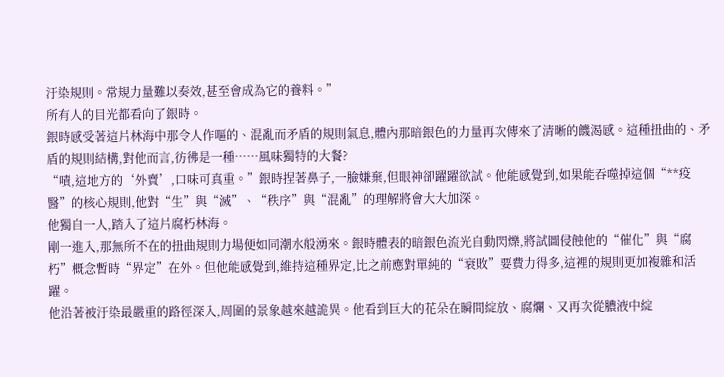汙染規則。常規力量難以奏效,甚至會成為它的養料。”
所有人的目光都看向了銀時。
銀時感受著這片林海中那令人作嘔的、混亂而矛盾的規則氣息,體內那暗銀色的力量再次傳來了清晰的饑渴感。這種扭曲的、矛盾的規則結構,對他而言,彷彿是一種……風味獨特的大餐?
“嘖,這地方的‘外賣’,口味可真重。”銀時捏著鼻子,一臉嫌棄,但眼神卻躍躍欲試。他能感覺到,如果能吞噬掉這個“**疫醫”的核心規則,他對“生”與“滅”、“秩序”與“混亂”的理解將會大大加深。
他獨自一人,踏入了這片腐朽林海。
剛一進入,那無所不在的扭曲規則力場便如同潮水般湧來。銀時體表的暗銀色流光自動閃爍,將試圖侵蝕他的“催化”與“腐朽”概念暫時“界定”在外。但他能感覺到,維持這種界定,比之前應對單純的“衰敗”要費力得多,這裡的規則更加複雜和活躍。
他沿著被汙染最嚴重的路徑深入,周圍的景象越來越詭異。他看到巨大的花朵在瞬間綻放、腐爛、又再次從膿液中綻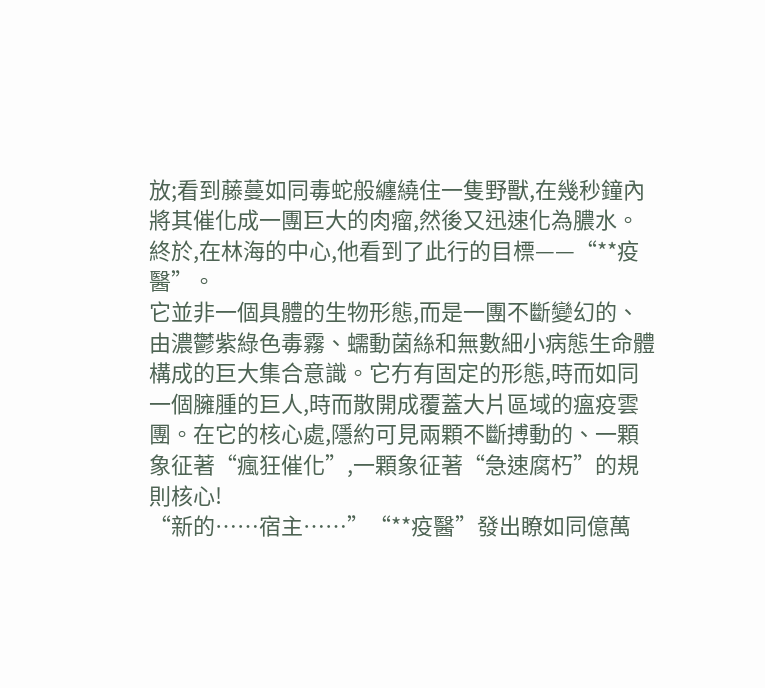放;看到藤蔓如同毒蛇般纏繞住一隻野獸,在幾秒鐘內將其催化成一團巨大的肉瘤,然後又迅速化為膿水。
終於,在林海的中心,他看到了此行的目標——“**疫醫”。
它並非一個具體的生物形態,而是一團不斷變幻的、由濃鬱紫綠色毒霧、蠕動菌絲和無數細小病態生命體構成的巨大集合意識。它冇有固定的形態,時而如同一個臃腫的巨人,時而散開成覆蓋大片區域的瘟疫雲團。在它的核心處,隱約可見兩顆不斷搏動的、一顆象征著“瘋狂催化”,一顆象征著“急速腐朽”的規則核心!
“新的……宿主……”“**疫醫”發出瞭如同億萬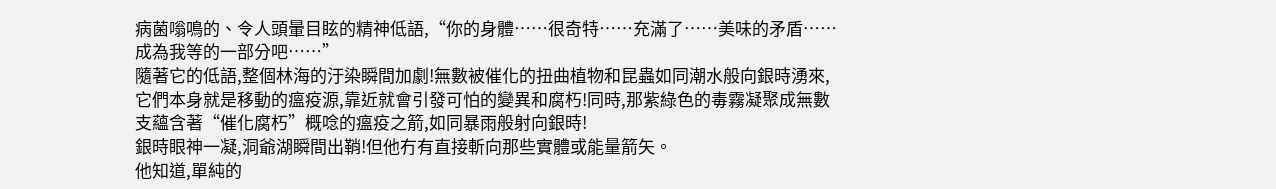病菌嗡鳴的、令人頭暈目眩的精神低語,“你的身體……很奇特……充滿了……美味的矛盾……成為我等的一部分吧……”
隨著它的低語,整個林海的汙染瞬間加劇!無數被催化的扭曲植物和昆蟲如同潮水般向銀時湧來,它們本身就是移動的瘟疫源,靠近就會引發可怕的變異和腐朽!同時,那紫綠色的毒霧凝聚成無數支蘊含著“催化腐朽”概唸的瘟疫之箭,如同暴雨般射向銀時!
銀時眼神一凝,洞爺湖瞬間出鞘!但他冇有直接斬向那些實體或能量箭矢。
他知道,單純的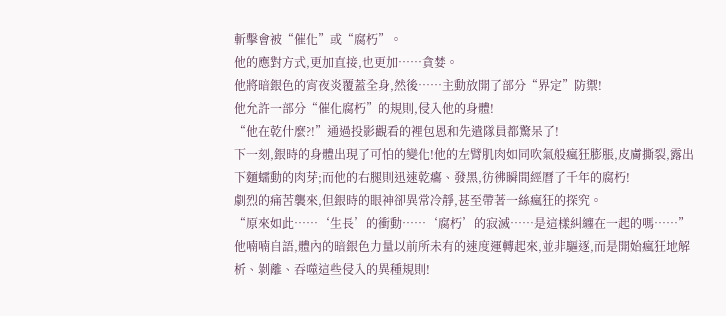斬擊會被“催化”或“腐朽”。
他的應對方式,更加直接,也更加……貪婪。
他將暗銀色的宵夜炎覆蓋全身,然後……主動放開了部分“界定”防禦!
他允許一部分“催化腐朽”的規則,侵入他的身體!
“他在乾什麼?!”通過投影觀看的裡包恩和先遣隊員都驚呆了!
下一刻,銀時的身體出現了可怕的變化!他的左臂肌肉如同吹氣般瘋狂膨脹,皮膚撕裂,露出下麵蠕動的肉芽;而他的右腿則迅速乾癟、發黑,彷彿瞬間經曆了千年的腐朽!
劇烈的痛苦襲來,但銀時的眼神卻異常冷靜,甚至帶著一絲瘋狂的探究。
“原來如此……‘生長’的衝動……‘腐朽’的寂滅……是這樣糾纏在一起的嗎……”他喃喃自語,體內的暗銀色力量以前所未有的速度運轉起來,並非驅逐,而是開始瘋狂地解析、剝離、吞噬這些侵入的異種規則!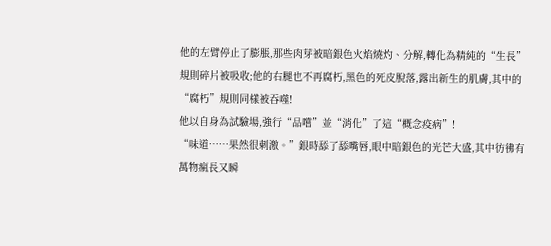他的左臂停止了膨脹,那些肉芽被暗銀色火焰燒灼、分解,轉化為精純的“生長”規則碎片被吸收;他的右腿也不再腐朽,黑色的死皮脫落,露出新生的肌膚,其中的“腐朽”規則同樣被吞噬!
他以自身為試驗場,強行“品嚐”並“消化”了這“概念疫病”!
“味道……果然很刺激。”銀時舔了舔嘴唇,眼中暗銀色的光芒大盛,其中彷彿有萬物瘋長又瞬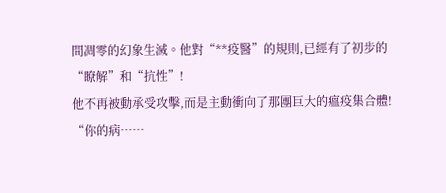間凋零的幻象生滅。他對“**疫醫”的規則,已經有了初步的“瞭解”和“抗性”!
他不再被動承受攻擊,而是主動衝向了那團巨大的瘟疫集合體!
“你的病……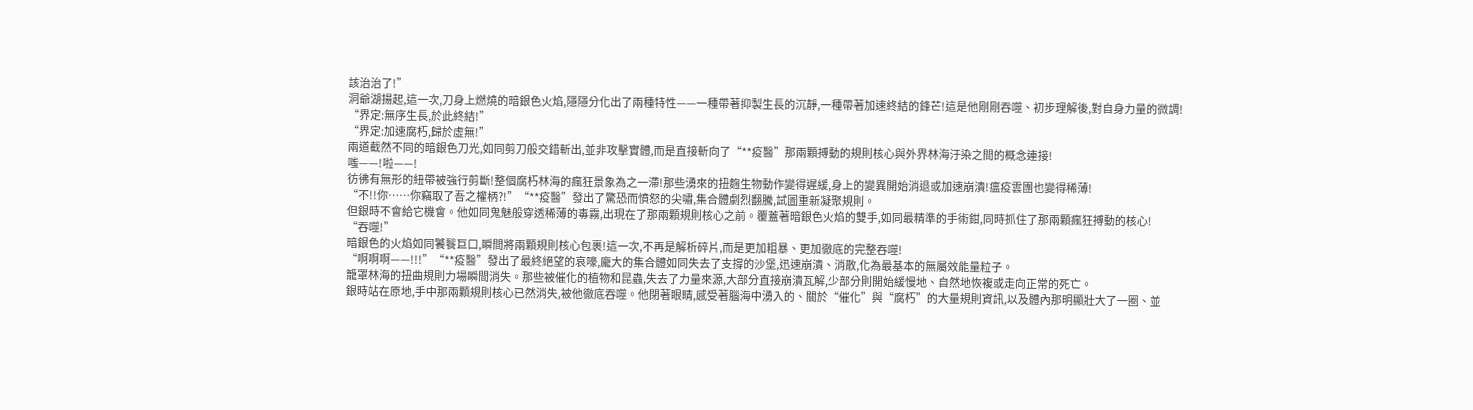該治治了!”
洞爺湖揚起,這一次,刀身上燃燒的暗銀色火焰,隱隱分化出了兩種特性——一種帶著抑製生長的沉靜,一種帶著加速終結的鋒芒!這是他剛剛吞噬、初步理解後,對自身力量的微調!
“界定:無序生長,於此終結!”
“界定:加速腐朽,歸於虛無!”
兩道截然不同的暗銀色刀光,如同剪刀般交錯斬出,並非攻擊實體,而是直接斬向了“**疫醫”那兩顆搏動的規則核心與外界林海汙染之間的概念連接!
嗤——!啦——!
彷彿有無形的紐帶被強行剪斷!整個腐朽林海的瘋狂景象為之一滯!那些湧來的扭麴生物動作變得遲緩,身上的變異開始消退或加速崩潰!瘟疫雲團也變得稀薄!
“不!!你……你竊取了吾之權柄?!”“**疫醫”發出了驚恐而憤怒的尖嘯,集合體劇烈翻騰,試圖重新凝聚規則。
但銀時不會給它機會。他如同鬼魅般穿透稀薄的毒霧,出現在了那兩顆規則核心之前。覆蓋著暗銀色火焰的雙手,如同最精準的手術鉗,同時抓住了那兩顆瘋狂搏動的核心!
“吞噬!”
暗銀色的火焰如同饕餮巨口,瞬間將兩顆規則核心包裹!這一次,不再是解析碎片,而是更加粗暴、更加徹底的完整吞噬!
“啊啊啊——!!!”“**疫醫”發出了最終絕望的哀嚎,龐大的集合體如同失去了支撐的沙堡,迅速崩潰、消散,化為最基本的無屬效能量粒子。
籠罩林海的扭曲規則力場瞬間消失。那些被催化的植物和昆蟲,失去了力量來源,大部分直接崩潰瓦解,少部分則開始緩慢地、自然地恢複或走向正常的死亡。
銀時站在原地,手中那兩顆規則核心已然消失,被他徹底吞噬。他閉著眼睛,感受著腦海中湧入的、關於“催化”與“腐朽”的大量規則資訊,以及體內那明顯壯大了一圈、並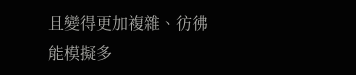且變得更加複雜、彷彿能模擬多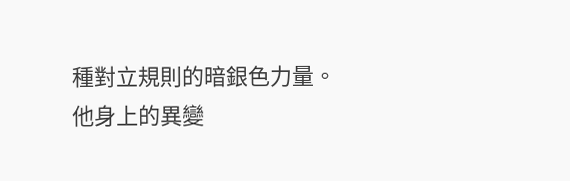種對立規則的暗銀色力量。
他身上的異變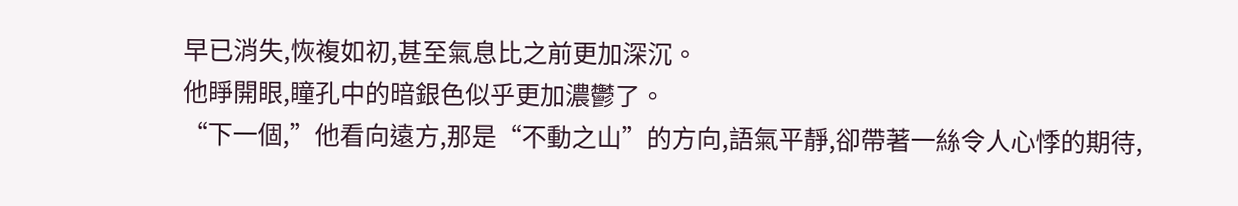早已消失,恢複如初,甚至氣息比之前更加深沉。
他睜開眼,瞳孔中的暗銀色似乎更加濃鬱了。
“下一個,”他看向遠方,那是“不動之山”的方向,語氣平靜,卻帶著一絲令人心悸的期待,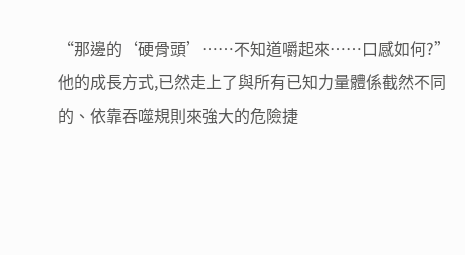“那邊的‘硬骨頭’……不知道嚼起來……口感如何?”
他的成長方式,已然走上了與所有已知力量體係截然不同的、依靠吞噬規則來強大的危險捷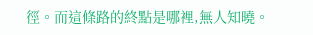徑。而這條路的終點是哪裡,無人知曉。